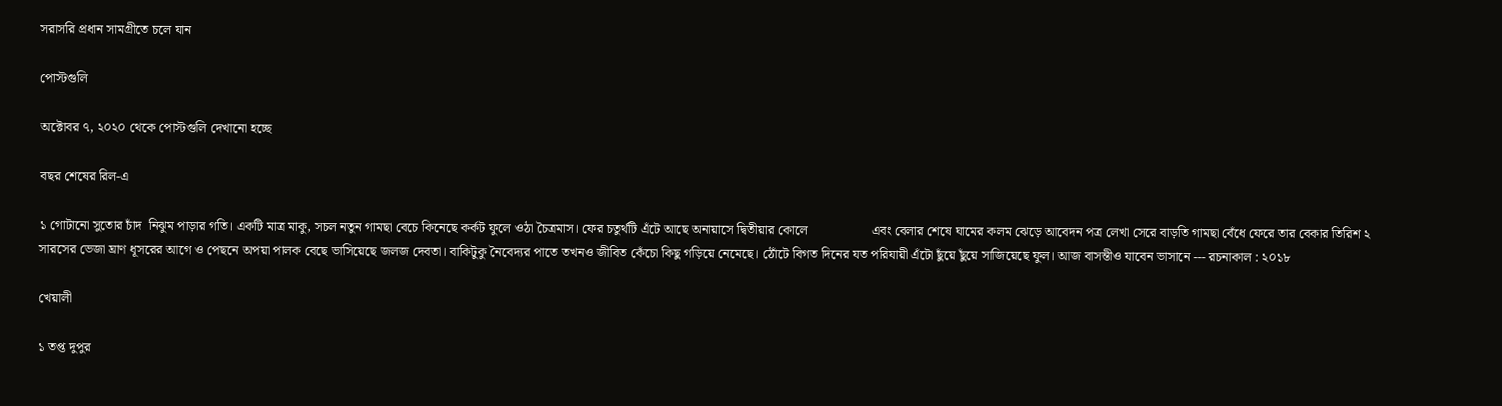সরাসরি প্রধান সামগ্রীতে চলে যান

পোস্টগুলি

অক্টোবর ৭, ২০২০ থেকে পোস্টগুলি দেখানো হচ্ছে

বছর শেষের রিল-এ

১ গোটানো সুতোর চাঁদ  নিঝুম পাড়ার গতি। একটি মাত্র মাকু, সচল নতুন গামছা বেচে কিনেছে কর্কট ফুলে ওঠা চৈত্রমাস। ফের চতুর্থটি এঁটে আছে অনায়াসে দ্বিতীয়ার কোলে                   এবং বেলার শেষে ঘামের কলম ঝেড়ে আবেদন পত্র লেখা সেরে বাড়তি গামছা বেঁধে ফেরে তার বেকার তিরিশ ২ সারসের ভেজা ঘ্রাণ ধূসরের আগে ও পেছনে অপয়া পালক বেছে ভাসিয়েছে জলজ দেবতা। বাকিটুকু নৈবেদ্যর পাতে তখনও জীবিত কেঁচো কিছু গড়িয়ে নেমেছে। ঠোঁটে বিগত দিনের যত পরিযায়ী এঁটো ছুঁয়ে ছুঁয়ে সাজিয়েছে ফুল। আজ বাসন্তীও যাবেন ভাসানে --- রচনাকাল : ২০১৮

খেয়ালী

১ তপ্ত দুপুর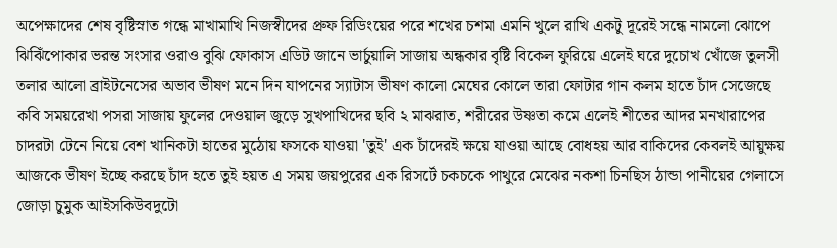অপেক্ষাদের শেষ বৃষ্টিস্নাত গন্ধে মাখামাখি নিজস্বীদের প্রুফ রিডিংয়ের পরে শখের চশমা এমনি খুলে রাখি একটু দূরেই সন্ধে নামলো ঝোপে ঝিঝিঁপোকার ভরন্ত সংসার ওরাও বুঝি ফোকাস এডিট জানে ভার্চুয়ালি সাজায় অন্ধকার বৃষ্টি বিকেল ফুরিয়ে এলেই ঘরে দুচোখ খোঁজে তুলসী তলার আলো ব্রাইটনেসের অভাব ভীষণ মনে দিন যাপনের স্যাটাস ভীষণ কালো মেঘের কোলে তারা ফোটার গান কলম হাতে চাঁদ সেজেছে কবি সময়রেখা পসরা সাজায় ফুলের দেওয়াল জুড়ে সুখপাখিদের ছবি ২ মাঝরাত, শরীরের উষ্ণতা কমে এলেই শীতের আদর মনখারাপের চাদরটা টেনে নিয়ে বেশ খানিকটা হাতের মুঠোয় ফসকে যাওয়া 'তুই' এক চাঁদেরই ক্ষয়ে যাওয়া আছে বোধহয় আর বাকিদের কেবলই আয়ুক্ষয় আজকে ভীষণ ইচ্ছে করছে চাঁদ হতে তুই হয়ত এ সময় জয়পুরের এক রিসর্টে চকচকে পাথুরে মেঝের নকশা চিনছিস ঠান্ডা পানীয়ের গেলাসে জোড়া চুমুক আইসকিউবদুটো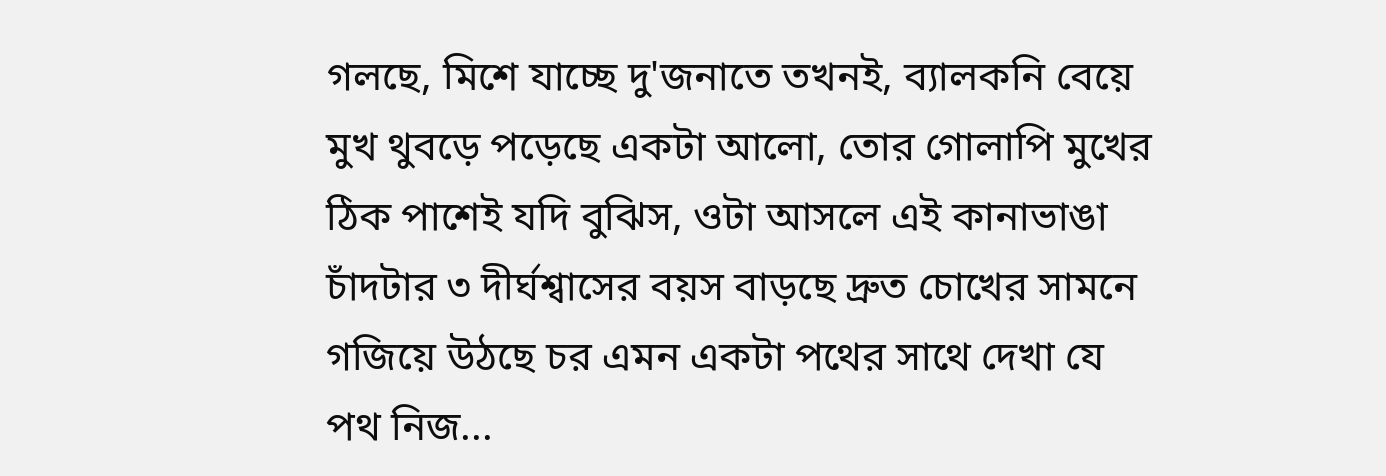গলছে, মিশে যাচ্ছে দু'জনাতে তখনই, ব্যালকনি বেয়ে মুখ থুবড়ে পড়েছে একটা আলো, তোর গোলাপি মুখের ঠিক পাশেই যদি বুঝিস, ওটা আসলে এই কানাভাঙা চাঁদটার ৩ দীর্ঘশ্বাসের বয়স বাড়ছে দ্রুত চোখের সামনে গজিয়ে উঠছে চর এমন একটা পথের সাথে দেখা যে পথ নিজ...